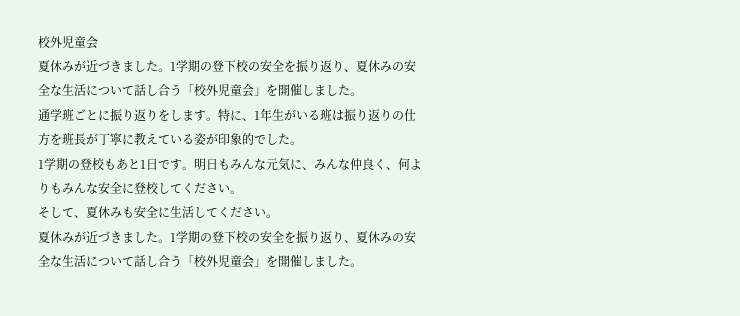校外児童会
夏休みが近づきました。1学期の登下校の安全を振り返り、夏休みの安全な生活について話し合う「校外児童会」を開催しました。
通学班ごとに振り返りをします。特に、1年生がいる班は振り返りの仕方を班長が丁寧に教えている姿が印象的でした。
1学期の登校もあと1日です。明日もみんな元気に、みんな仲良く、何よりもみんな安全に登校してください。
そして、夏休みも安全に生活してください。
夏休みが近づきました。1学期の登下校の安全を振り返り、夏休みの安全な生活について話し合う「校外児童会」を開催しました。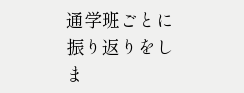通学班ごとに振り返りをしま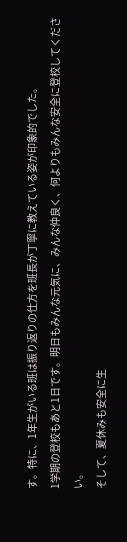す。特に、1年生がいる班は振り返りの仕方を班長が丁寧に教えている姿が印象的でした。
1学期の登校もあと1日です。明日もみんな元気に、みんな仲良く、何よりもみんな安全に登校してください。
そして、夏休みも安全に生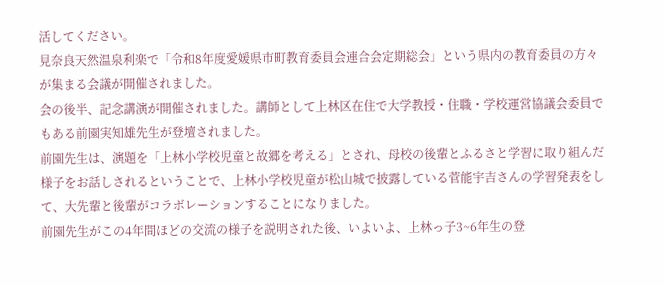活してください。
見奈良天然温泉利楽で「令和8年度愛媛県市町教育委員会連合会定期総会」という県内の教育委員の方々が集まる会議が開催されました。
会の後半、記念講演が開催されました。講師として上林区在住で大学教授・住職・学校運営協議会委員でもある前園実知雄先生が登壇されました。
前園先生は、演題を「上林小学校児童と故郷を考える」とされ、母校の後輩とふるさと学習に取り組んだ様子をお話しされるということで、上林小学校児童が松山城で披露している菅能宇吉さんの学習発表をして、大先輩と後輩がコラボレーションすることになりました。
前園先生がこの4年間ほどの交流の様子を説明された後、いよいよ、上林っ子3~6年生の登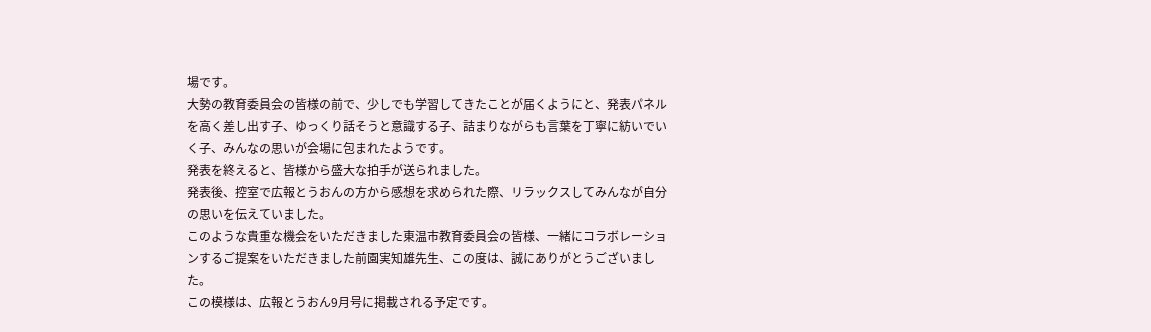場です。
大勢の教育委員会の皆様の前で、少しでも学習してきたことが届くようにと、発表パネルを高く差し出す子、ゆっくり話そうと意識する子、詰まりながらも言葉を丁寧に紡いでいく子、みんなの思いが会場に包まれたようです。
発表を終えると、皆様から盛大な拍手が送られました。
発表後、控室で広報とうおんの方から感想を求められた際、リラックスしてみんなが自分の思いを伝えていました。
このような貴重な機会をいただきました東温市教育委員会の皆様、一緒にコラボレーションするご提案をいただきました前園実知雄先生、この度は、誠にありがとうございました。
この模様は、広報とうおん9月号に掲載される予定です。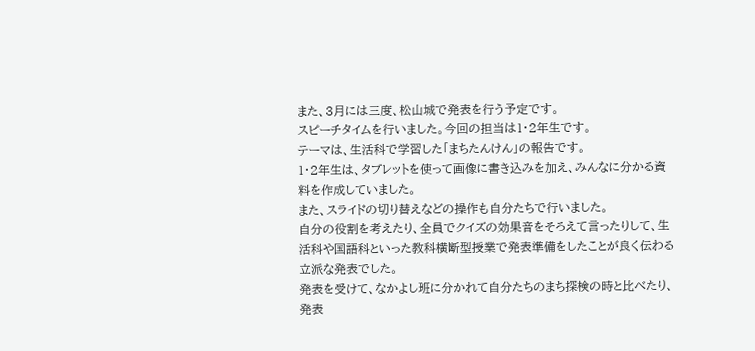また、3月には三度、松山城で発表を行う予定です。
スピーチタイムを行いました。今回の担当は1・2年生です。
テーマは、生活科で学習した「まちたんけん」の報告です。
1・2年生は、タブレットを使って画像に書き込みを加え、みんなに分かる資料を作成していました。
また、スライドの切り替えなどの操作も自分たちで行いました。
自分の役割を考えたり、全員でクイズの効果音をそろえて言ったりして、生活科や国語科といった教科横断型授業で発表準備をしたことが良く伝わる立派な発表でした。
発表を受けて、なかよし班に分かれて自分たちのまち探検の時と比べたり、発表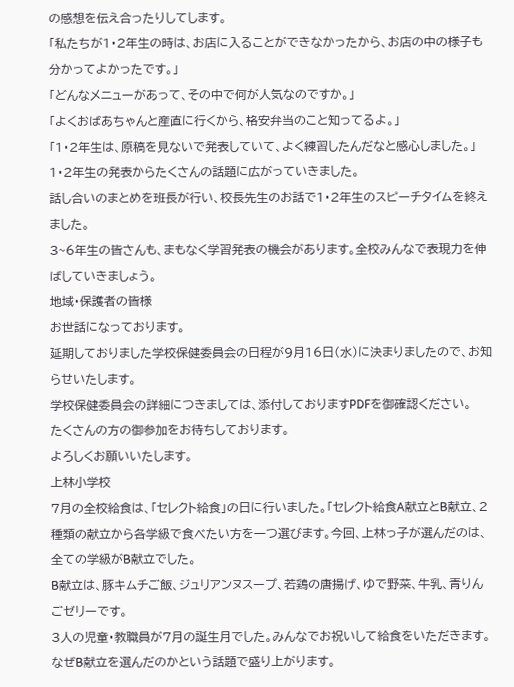の感想を伝え合ったりしてします。
「私たちが1・2年生の時は、お店に入ることができなかったから、お店の中の様子も分かってよかったです。」
「どんなメニューがあって、その中で何が人気なのですか。」
「よくおばあちゃんと産直に行くから、格安弁当のこと知ってるよ。」
「1・2年生は、原稿を見ないで発表していて、よく練習したんだなと感心しました。」
1・2年生の発表からたくさんの話題に広がっていきました。
話し合いのまとめを班長が行い、校長先生のお話で1・2年生のスピーチタイムを終えました。
3~6年生の皆さんも、まもなく学習発表の機会があります。全校みんなで表現力を伸ばしていきましょう。
地域・保護者の皆様
お世話になっております。
延期しておりました学校保健委員会の日程が9月16日(水)に決まりましたので、お知らせいたします。
学校保健委員会の詳細につきましては、添付しておりますPDFを御確認ください。
たくさんの方の御参加をお待ちしております。
よろしくお願いいたします。
上林小学校
7月の全校給食は、「セレクト給食」の日に行いました。「セレクト給食A献立とB献立、2種類の献立から各学級で食べたい方を一つ選びます。今回、上林っ子が選んだのは、全ての学級がB献立でした。
B献立は、豚キムチご飯、ジュリアンヌスープ、若鶏の唐揚げ、ゆで野菜、牛乳、青りんごゼリーです。
3人の児童・教職員が7月の誕生月でした。みんなでお祝いして給食をいただきます。
なぜB献立を選んだのかという話題で盛り上がります。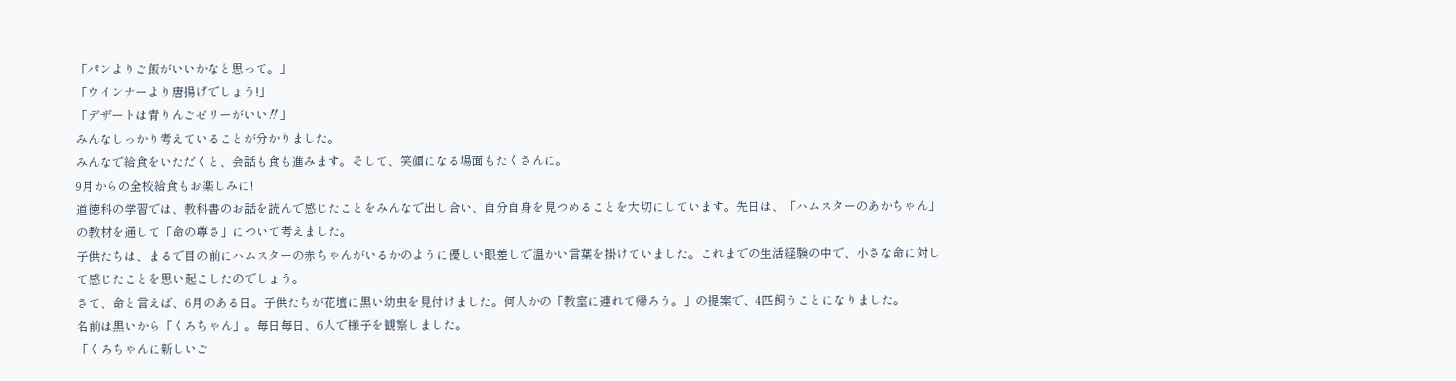「パンよりご飯がいいかなと思って。」
「ウインナーより唐揚げでしょう!」
「デザートは青りんごゼリーがいい‼」
みんなしっかり考えていることが分かりました。
みんなで給食をいただくと、会話も食も進みます。そして、笑顔になる場面もたくさんに。
9月からの全校給食もお楽しみに!
道徳科の学習では、教科書のお話を読んで感じたことをみんなで出し合い、自分自身を見つめることを大切にしています。先日は、「ハムスターのあかちゃん」の教材を通して「命の尊さ」について考えました。
子供たちは、まるで目の前にハムスターの赤ちゃんがいるかのように優しい眼差しで温かい言葉を掛けていました。これまでの生活経験の中で、小さな命に対して感じたことを思い起こしたのでしょう。
さて、命と言えば、6月のある日。子供たちが花壇に黒い幼虫を見付けました。何人かの「教室に連れて帰ろう。」の提案で、4匹飼うことになりました。
名前は黒いから「くろちゃん」。毎日毎日、6人で様子を観察しました。
「くろちゃんに新しいご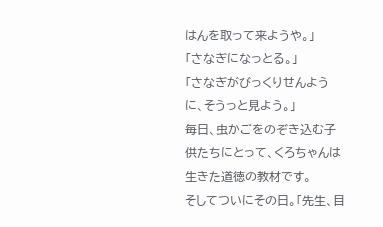はんを取って来ようや。」
「さなぎになっとる。」
「さなぎがびっくりせんように、そうっと見よう。」
毎日、虫かごをのぞき込む子供たちにとって、くろちゃんは生きた道徳の教材です。
そしてついにその日。「先生、目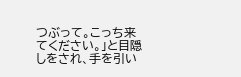つぶって。こっち来てください。」と目隠しをされ、手を引い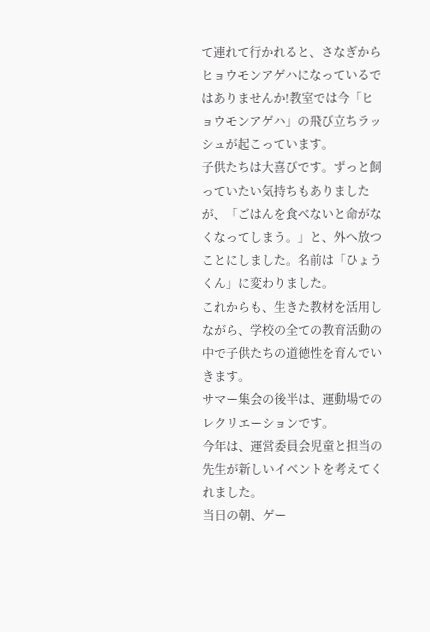て連れて行かれると、さなぎからヒョウモンアゲハになっているではありませんか!教室では今「ヒョウモンアゲハ」の飛び立ちラッシュが起こっています。
子供たちは大喜びです。ずっと飼っていたい気持ちもありましたが、「ごはんを食べないと命がなくなってしまう。」と、外へ放つことにしました。名前は「ひょうくん」に変わりました。
これからも、生きた教材を活用しながら、学校の全ての教育活動の中で子供たちの道徳性を育んでいきます。
サマー集会の後半は、運動場でのレクリエーションです。
今年は、運営委員会児童と担当の先生が新しいイベントを考えてくれました。
当日の朝、ゲー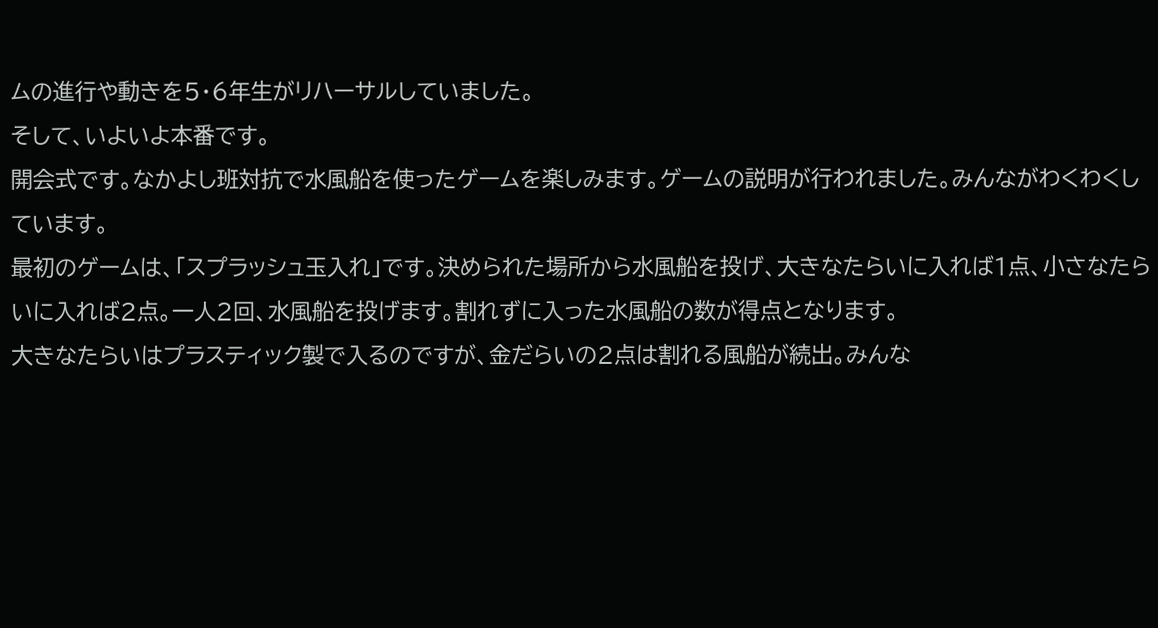ムの進行や動きを5・6年生がリハーサルしていました。
そして、いよいよ本番です。
開会式です。なかよし班対抗で水風船を使ったゲームを楽しみます。ゲームの説明が行われました。みんながわくわくしています。
最初のゲームは、「スプラッシュ玉入れ」です。決められた場所から水風船を投げ、大きなたらいに入れば1点、小さなたらいに入れば2点。一人2回、水風船を投げます。割れずに入った水風船の数が得点となります。
大きなたらいはプラスティック製で入るのですが、金だらいの2点は割れる風船が続出。みんな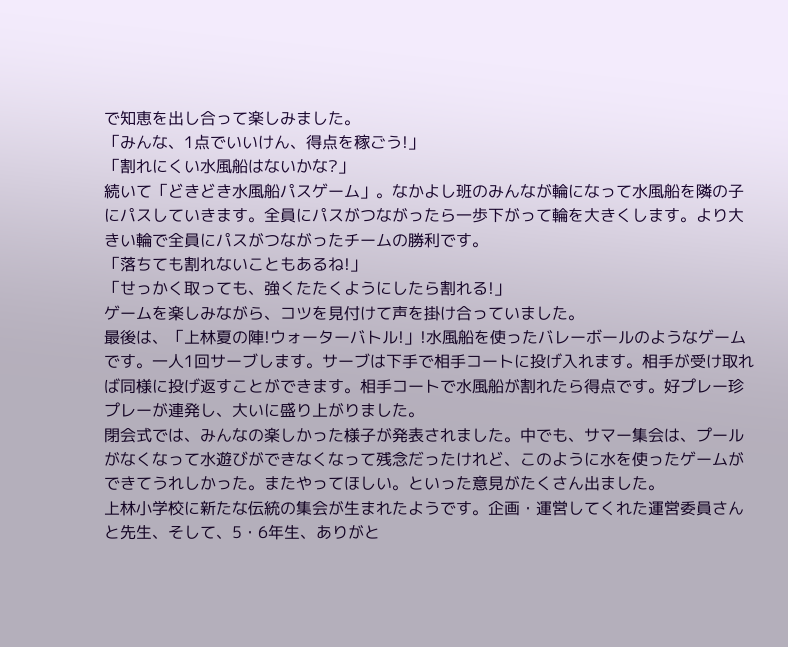で知恵を出し合って楽しみました。
「みんな、1点でいいけん、得点を稼ごう!」
「割れにくい水風船はないかな?」
続いて「どきどき水風船パスゲーム」。なかよし班のみんなが輪になって水風船を隣の子にパスしていきます。全員にパスがつながったら一歩下がって輪を大きくします。より大きい輪で全員にパスがつながったチームの勝利です。
「落ちても割れないこともあるね!」
「せっかく取っても、強くたたくようにしたら割れる!」
ゲームを楽しみながら、コツを見付けて声を掛け合っていました。
最後は、「上林夏の陣!ウォーターバトル!」!水風船を使ったバレーボールのようなゲームです。一人1回サーブします。サーブは下手で相手コートに投げ入れます。相手が受け取れば同様に投げ返すことができます。相手コートで水風船が割れたら得点です。好プレー珍プレーが連発し、大いに盛り上がりました。
閉会式では、みんなの楽しかった様子が発表されました。中でも、サマー集会は、プールがなくなって水遊びができなくなって残念だったけれど、このように水を使ったゲームができてうれしかった。またやってほしい。といった意見がたくさん出ました。
上林小学校に新たな伝統の集会が生まれたようです。企画・運営してくれた運営委員さんと先生、そして、5・6年生、ありがと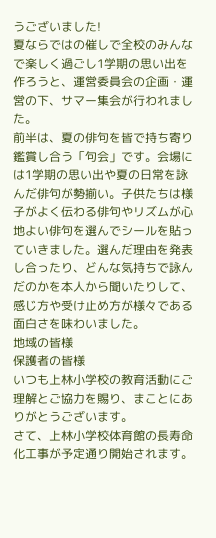うございました!
夏ならではの催しで全校のみんなで楽しく過ごし1学期の思い出を作ろうと、運営委員会の企画・運営の下、サマー集会が行われました。
前半は、夏の俳句を皆で持ち寄り鑑賞し合う「句会」です。会場には1学期の思い出や夏の日常を詠んだ俳句が勢揃い。子供たちは様子がよく伝わる俳句やリズムが心地よい俳句を選んでシールを貼っていきました。選んだ理由を発表し合ったり、どんな気持ちで詠んだのかを本人から聞いたりして、感じ方や受け止め方が様々である面白さを味わいました。
地域の皆様
保護者の皆様
いつも上林小学校の教育活動にご理解とご協力を賜り、まことにありがとうございます。
さて、上林小学校体育館の長寿命化工事が予定通り開始されます。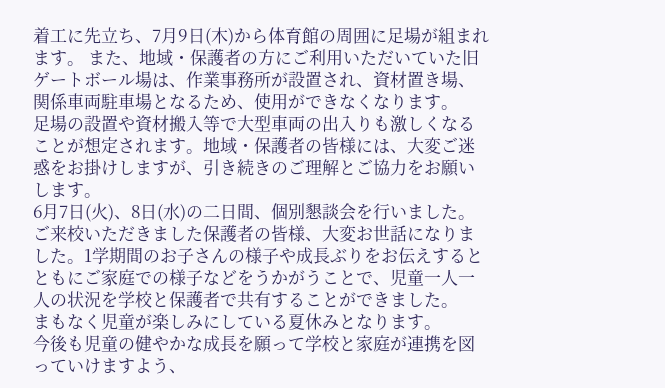着工に先立ち、7月9日(木)から体育館の周囲に足場が組まれます。 また、地域・保護者の方にご利用いただいていた旧ゲートボール場は、作業事務所が設置され、資材置き場、関係車両駐車場となるため、使用ができなくなります。
足場の設置や資材搬入等で大型車両の出入りも激しくなることが想定されます。地域・保護者の皆様には、大変ご迷惑をお掛けしますが、引き続きのご理解とご協力をお願いします。
6月7日(火)、8日(水)の二日間、個別懇談会を行いました。
ご来校いただきました保護者の皆様、大変お世話になりました。1学期間のお子さんの様子や成長ぶりをお伝えするとともにご家庭での様子などをうかがうことで、児童一人一人の状況を学校と保護者で共有することができました。
まもなく児童が楽しみにしている夏休みとなります。
今後も児童の健やかな成長を願って学校と家庭が連携を図っていけますよう、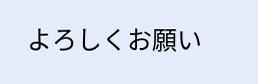よろしくお願い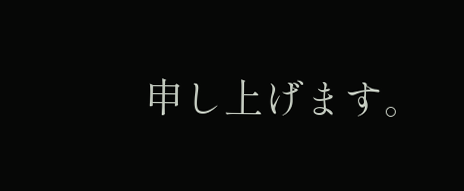申し上げます。